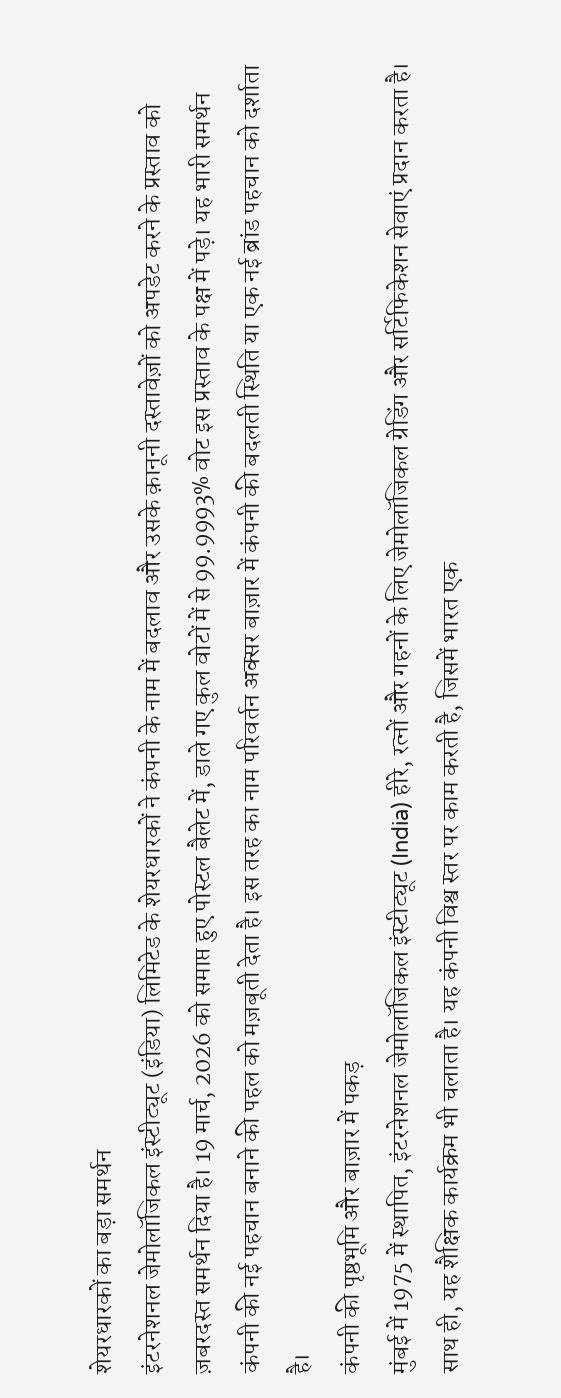शेयरधारकों का बड़ा समर्थन
इंटरनेशनल जेमोलॉजिकल इंस्टीट्यूट (इंडिया) लिमिटेड के शेयरधारकों ने कंपनी के नाम में बदलाव और उसके क़ानूनी दस्तावेज़ों को अपडेट करने के प्रस्ताव को ज़बरदस्त समर्थन दिया है। 19 मार्च, 2026 को समाप्त हुए पोस्टल बैलेट में, डाले गए कुल वोटों में से 99.9993% वोट इस प्रस्ताव के पक्ष में पड़े। यह भारी समर्थन कंपनी की नई पहचान बनाने की पहल को मज़बूती देता है। इस तरह का नाम परिवर्तन अक्सर बाज़ार में कंपनी की बदलती स्थिति या एक नई ब्रांड पहचान को दर्शाता है।
कंपनी की पृष्ठभूमि और बाज़ार में पकड़
मुंबई में 1975 में स्थापित, इंटरनेशनल जेमोलॉजिकल इंस्टीट्यूट (India) हीरे, रत्नों और गहनों के लिए जेमोलॉजिकल ग्रेडिंग और सर्टिफिकेशन सेवाएं प्रदान करता है। साथ ही, यह शैक्षिक कार्यक्रम भी चलाता है। यह कंपनी विश्व स्तर पर काम करती है, जिसमें भारत एक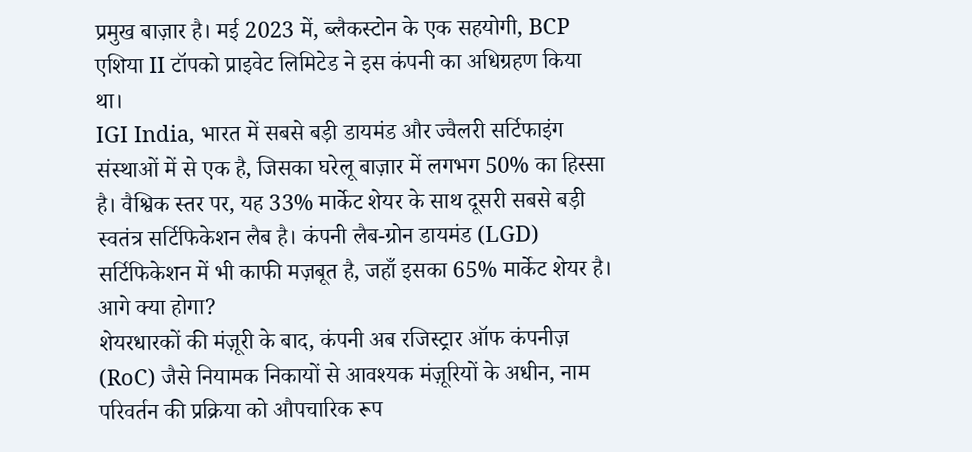प्रमुख बाज़ार है। मई 2023 में, ब्लैकस्टोन के एक सहयोगी, BCP एशिया II टॉपको प्राइवेट लिमिटेड ने इस कंपनी का अधिग्रहण किया था।
IGI India, भारत में सबसे बड़ी डायमंड और ज्वैलरी सर्टिफाइंग संस्थाओं में से एक है, जिसका घरेलू बाज़ार में लगभग 50% का हिस्सा है। वैश्विक स्तर पर, यह 33% मार्केट शेयर के साथ दूसरी सबसे बड़ी स्वतंत्र सर्टिफिकेशन लैब है। कंपनी लैब-ग्रोन डायमंड (LGD) सर्टिफिकेशन में भी काफी मज़बूत है, जहाँ इसका 65% मार्केट शेयर है।
आगे क्या होगा?
शेयरधारकों की मंज़ूरी के बाद, कंपनी अब रजिस्ट्रार ऑफ कंपनीज़ (RoC) जैसे नियामक निकायों से आवश्यक मंज़ूरियों के अधीन, नाम परिवर्तन की प्रक्रिया को औपचारिक रूप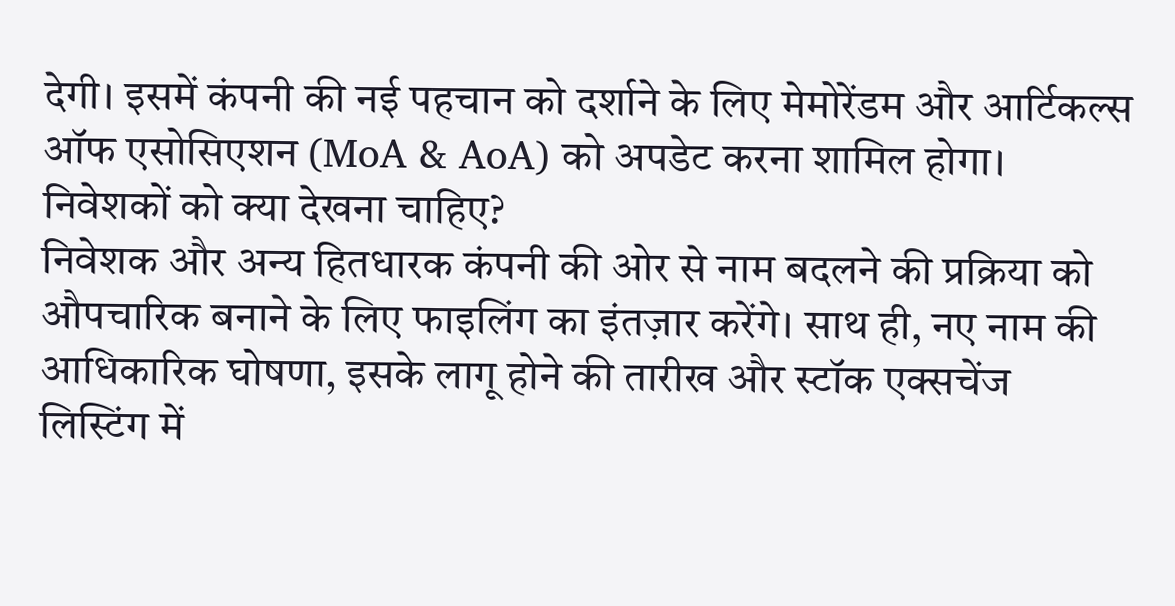देगी। इसमें कंपनी की नई पहचान को दर्शाने के लिए मेमोरेंडम और आर्टिकल्स ऑफ एसोसिएशन (MoA & AoA) को अपडेट करना शामिल होगा।
निवेशकों को क्या देखना चाहिए?
निवेशक और अन्य हितधारक कंपनी की ओर से नाम बदलने की प्रक्रिया को औपचारिक बनाने के लिए फाइलिंग का इंतज़ार करेंगे। साथ ही, नए नाम की आधिकारिक घोषणा, इसके लागू होने की तारीख और स्टॉक एक्सचेंज लिस्टिंग में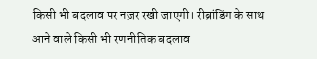किसी भी बदलाव पर नज़र रखी जाएगी। रीब्रांडिंग के साथ आने वाले किसी भी रणनीतिक बदलाव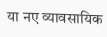या नए व्यावसायिक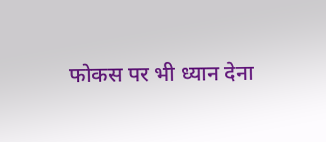फोकस पर भी ध्यान देना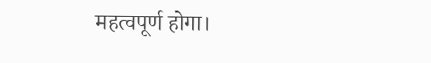महत्वपूर्ण होगा।